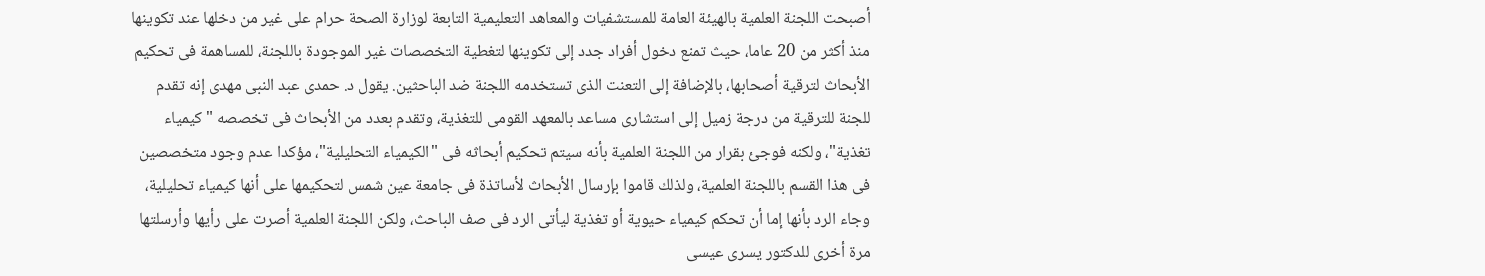أصبحت اللجنة العلمية بالهيئة العامة للمستشفيات والمعاهد التعليمية التابعة لوزارة الصحة حرام على غير من دخلها عند تكوينها منذ أكثر من 20 عاما، حيث تمنع دخول أفراد جدد إلى تكوينها لتغطية التخصصات غير الموجودة باللجنة، للمساهمة فى تحكيم الأبحاث لترقية أصحابها، بالإضافة إلى التعنت الذى تستخدمه اللجنة ضد الباحثين. يقول د. حمدى عبد النبى مهدى إنه تقدم للجنة للترقية من درجة زميل إلى استشارى مساعد بالمعهد القومى للتغذية، وتقدم بعدد من الأبحاث فى تخصصه "كيمياء تغذية"، ولكنه فوجئ بقرار من اللجنة العلمية بأنه سيتم تحكيم أبحاثه فى "الكيمياء التحليلية"، مؤكدا عدم وجود متخصصين فى هذا القسم باللجنة العلمية، ولذلك قاموا بإرسال الأبحاث لأساتذة فى جامعة عين شمس لتحكيمها على أنها كيمياء تحليلية، وجاء الرد بأنها إما أن تحكم كيمياء حيوية أو تغذية ليأتى الرد فى صف الباحث، ولكن اللجنة العلمية أصرت على رأيها وأرسلتها مرة أخرى للدكتور يسرى عيسى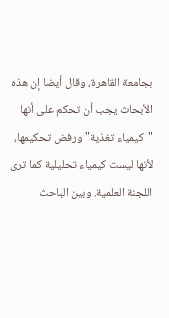بجامعة القاهرة، وقال أيضا إن هذه الأبحاث يجب أن تحكم على أنها "كيمياء تغذية" ورفض تحكيمها، لأنها ليست كيمياء تحليلية كما ترى اللجنة العلمية. وبين الباحث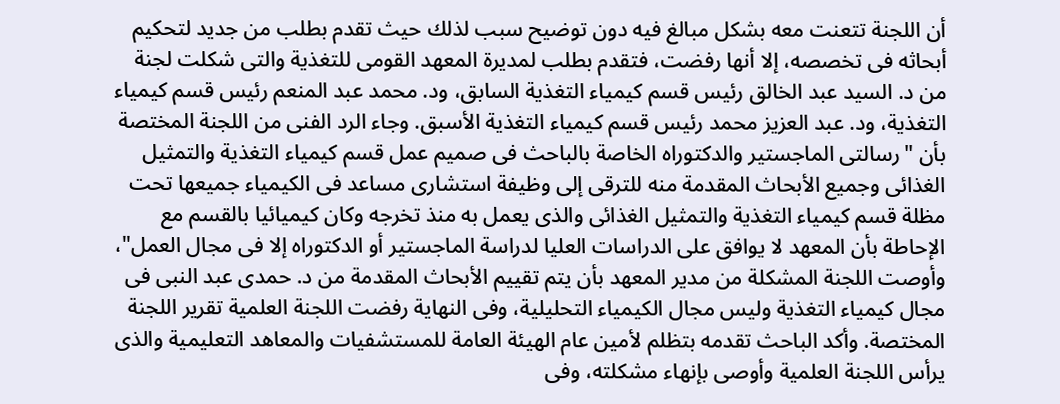أن اللجنة تتعنت معه بشكل مبالغ فيه دون توضيح سبب لذلك حيث تقدم بطلب من جديد لتحكيم أبحاثه فى تخصصه، إلا أنها رفضت، فتقدم بطلب لمديرة المعهد القومى للتغذية والتى شكلت لجنة من د. السيد عبد الخالق رئيس قسم كيمياء التغذية السابق، ود. محمد عبد المنعم رئيس قسم كيمياء التغذية، ود. عبد العزيز محمد رئيس قسم كيمياء التغذية الأسبق. وجاء الرد الفنى من اللجنة المختصة بأن "رسالتى الماجستير والدكتوراه الخاصة بالباحث فى صميم عمل قسم كيمياء التغذية والتمثيل الغذائى وجميع الأبحاث المقدمة منه للترقى إلى وظيفة استشارى مساعد فى الكيمياء جميعها تحت مظلة قسم كيمياء التغذية والتمثيل الغذائى والذى يعمل به منذ تخرجه وكان كيميائيا بالقسم مع الإحاطة بأن المعهد لا يوافق على الدراسات العليا لدراسة الماجستير أو الدكتوراه إلا فى مجال العمل"، وأوصت اللجنة المشكلة من مدير المعهد بأن يتم تقييم الأبحاث المقدمة من د. حمدى عبد النبى فى مجال كيمياء التغذية وليس مجال الكيمياء التحليلية، وفى النهاية رفضت اللجنة العلمية تقرير اللجنة المختصة. وأكد الباحث تقدمه بتظلم لأمين عام الهيئة العامة للمستشفيات والمعاهد التعليمية والذى يرأس اللجنة العلمية وأوصى بإنهاء مشكلته، وفى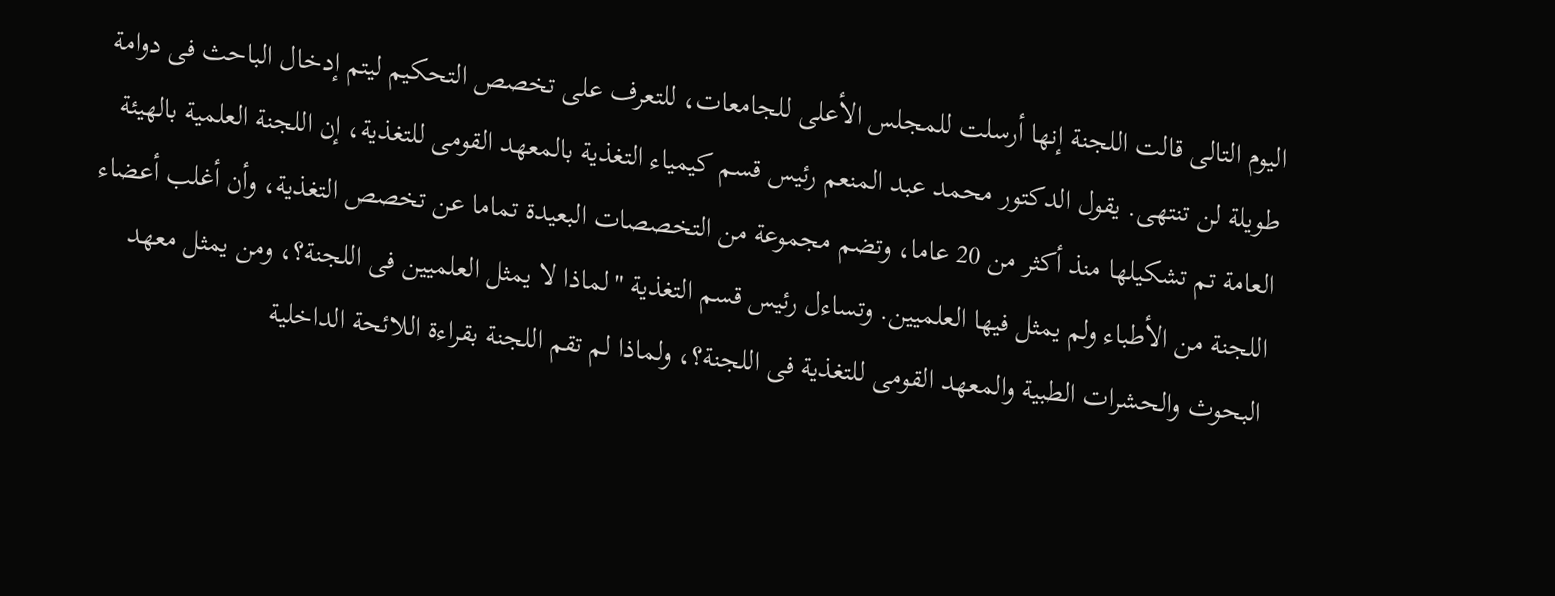اليوم التالى قالت اللجنة إنها أرسلت للمجلس الأعلى للجامعات، للتعرف على تخصص التحكيم ليتم إدخال الباحث فى دوامة طويلة لن تنتهى. يقول الدكتور محمد عبد المنعم رئيس قسم كيمياء التغذية بالمعهد القومى للتغذية، إن اللجنة العلمية بالهيئة العامة تم تشكيلها منذ أكثر من 20 عاما، وتضم مجموعة من التخصصات البعيدة تماما عن تخصص التغذية، وأن أغلب أعضاء اللجنة من الأطباء ولم يمثل فيها العلميين. وتساءل رئيس قسم التغذية "لماذا لا يمثل العلميين فى اللجنة؟، ومن يمثل معهد البحوث والحشرات الطبية والمعهد القومى للتغذية فى اللجنة؟، ولماذا لم تقم اللجنة بقراءة اللائحة الداخلية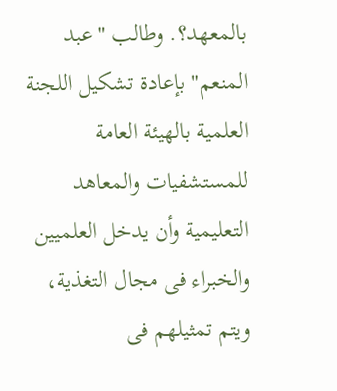بالمعهد؟. وطالب "عبد المنعم" بإعادة تشكيل اللجنة العلمية بالهيئة العامة للمستشفيات والمعاهد التعليمية وأن يدخل العلميين والخبراء فى مجال التغذية، ويتم تمثيلهم فى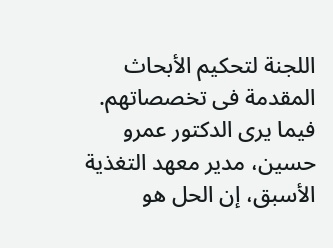اللجنة لتحكيم الأبحاث المقدمة فى تخصصاتهم. فيما يرى الدكتور عمرو حسين، مدير معهد التغذية الأسبق، إن الحل هو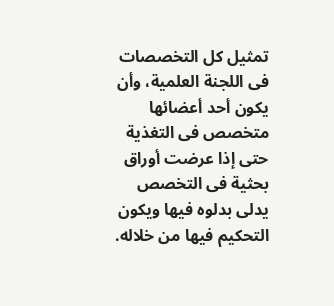تمثيل كل التخصصات فى اللجنة العلمية، وأن يكون أحد أعضائها متخصص فى التغذية حتى إذا عرضت أوراق بحثية فى التخصص يدلى بدلوه فيها ويكون التحكيم فيها من خلاله.